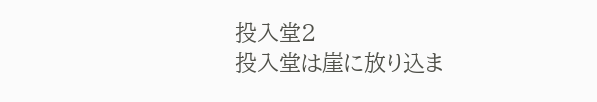投入堂2
投入堂は崖に放り込ま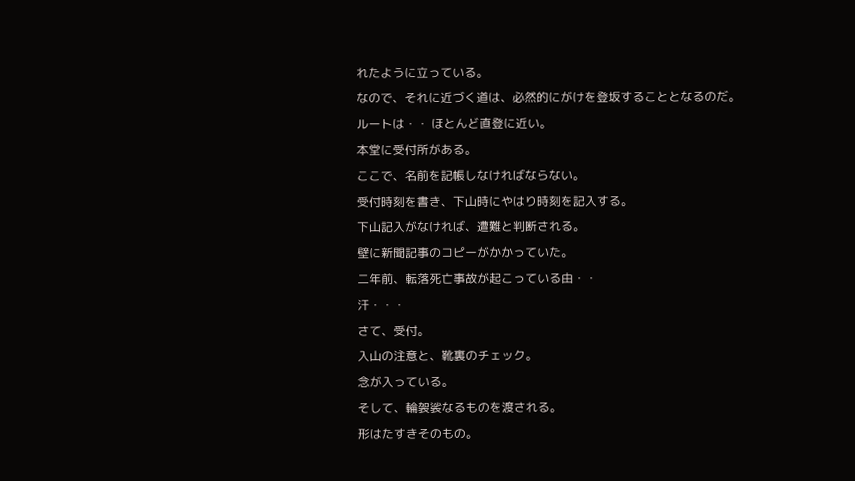れたように立っている。
なので、それに近づく道は、必然的にがけを登坂することとなるのだ。
ルートは・・ ほとんど直登に近い。
本堂に受付所がある。
ここで、名前を記帳しなければならない。
受付時刻を書き、下山時にやはり時刻を記入する。
下山記入がなければ、遭難と判断される。
壁に新聞記事のコピーがかかっていた。
二年前、転落死亡事故が起こっている由・・
汗・・・
さて、受付。
入山の注意と、靴裏のチェック。
念が入っている。
そして、輪袈裟なるものを渡される。
形はたすきそのもの。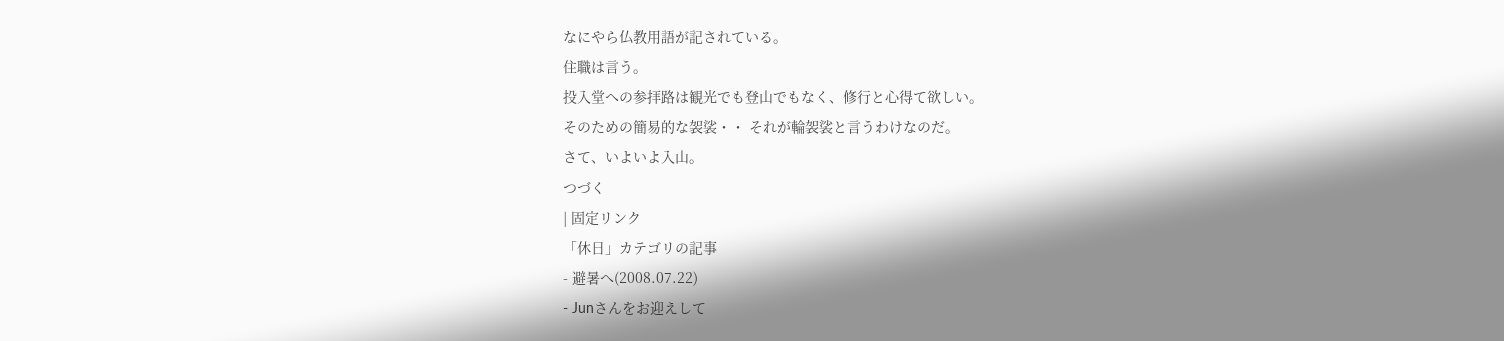なにやら仏教用語が記されている。
住職は言う。
投入堂への参拝路は観光でも登山でもなく、修行と心得て欲しい。
そのための簡易的な袈裟・・ それが輪袈裟と言うわけなのだ。
さて、いよいよ入山。
つづく
| 固定リンク
「休日」カテゴリの記事
- 避暑へ(2008.07.22)
- Junさんをお迎えして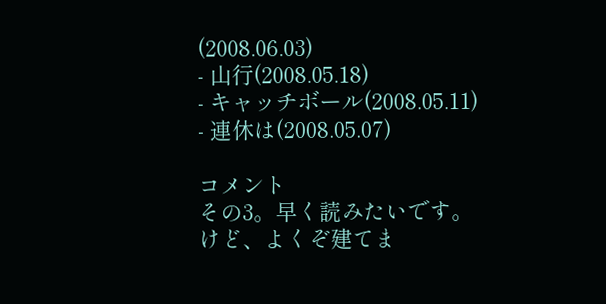(2008.06.03)
- 山行(2008.05.18)
- キャッチボール(2008.05.11)
- 連休は(2008.05.07)

コメント
その3。早く読みたいです。
けど、よくぞ建てま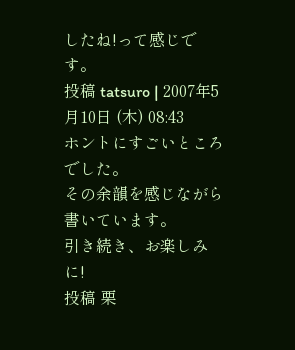したね!って感じです。
投稿 tatsuro | 2007年5月10日 (木) 08:43
ホントにすごいところでした。
その余韻を感じながら書いています。
引き続き、お楽しみに!
投稿 栗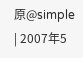原@simple | 2007年5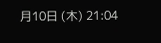月10日 (木) 21:04